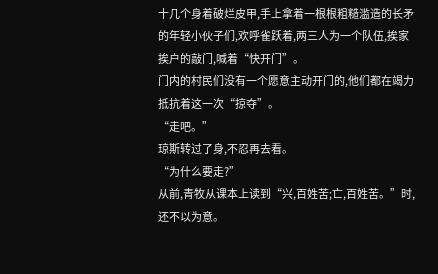十几个身着破烂皮甲,手上拿着一根根粗糙滥造的长矛的年轻小伙子们,欢呼雀跃着,两三人为一个队伍,挨家挨户的敲门,喊着“快开门”。
门内的村民们没有一个愿意主动开门的,他们都在竭力抵抗着这一次“掠夺”。
“走吧。”
琼斯转过了身,不忍再去看。
“为什么要走?”
从前,青牧从课本上读到“兴,百姓苦;亡,百姓苦。”时,还不以为意。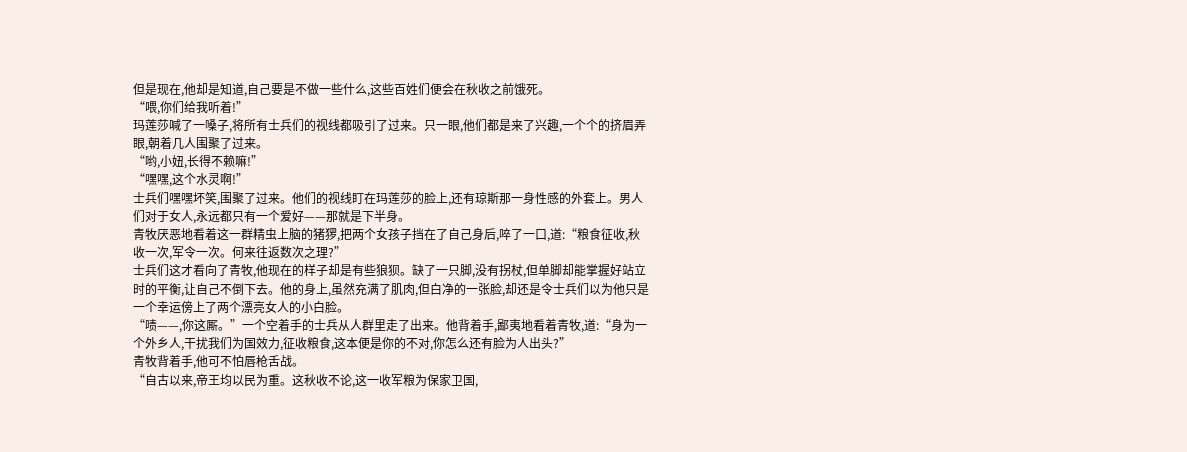但是现在,他却是知道,自己要是不做一些什么,这些百姓们便会在秋收之前饿死。
“喂,你们给我听着!”
玛莲莎喊了一嗓子,将所有士兵们的视线都吸引了过来。只一眼,他们都是来了兴趣,一个个的挤眉弄眼,朝着几人围聚了过来。
“哟,小妞,长得不赖嘛!”
“嘿嘿,这个水灵啊!”
士兵们嘿嘿坏笑,围聚了过来。他们的视线盯在玛莲莎的脸上,还有琼斯那一身性感的外套上。男人们对于女人,永远都只有一个爱好——那就是下半身。
青牧厌恶地看着这一群精虫上脑的猪猡,把两个女孩子挡在了自己身后,啐了一口,道:“粮食征收,秋收一次,军令一次。何来往返数次之理?”
士兵们这才看向了青牧,他现在的样子却是有些狼狈。缺了一只脚,没有拐杖,但单脚却能掌握好站立时的平衡,让自己不倒下去。他的身上,虽然充满了肌肉,但白净的一张脸,却还是令士兵们以为他只是一个幸运傍上了两个漂亮女人的小白脸。
“啧——,你这厮。”一个空着手的士兵从人群里走了出来。他背着手,鄙夷地看着青牧,道:“身为一个外乡人,干扰我们为国效力,征收粮食,这本便是你的不对,你怎么还有脸为人出头?”
青牧背着手,他可不怕唇枪舌战。
“自古以来,帝王均以民为重。这秋收不论,这一收军粮为保家卫国,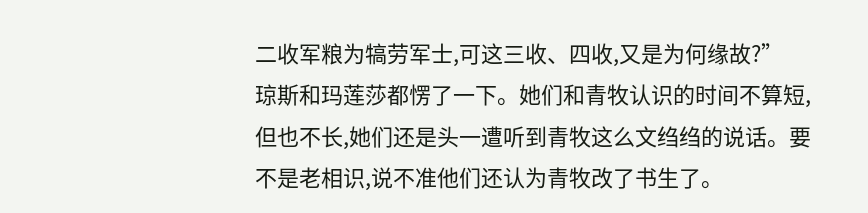二收军粮为犒劳军士,可这三收、四收,又是为何缘故?”
琼斯和玛莲莎都愣了一下。她们和青牧认识的时间不算短,但也不长,她们还是头一遭听到青牧这么文绉绉的说话。要不是老相识,说不准他们还认为青牧改了书生了。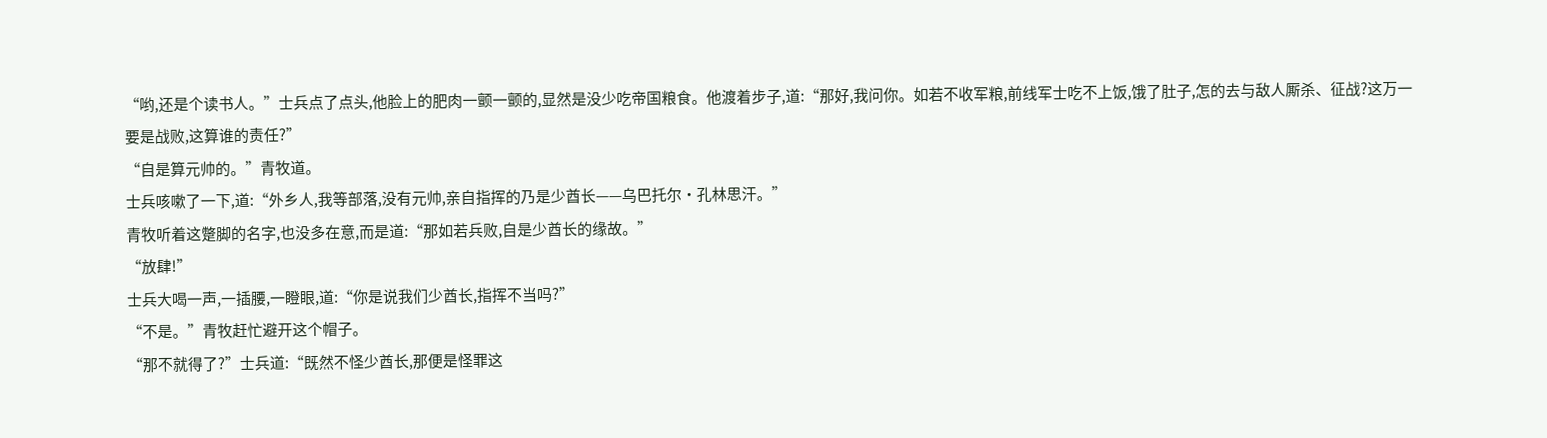“哟,还是个读书人。”士兵点了点头,他脸上的肥肉一颤一颤的,显然是没少吃帝国粮食。他渡着步子,道:“那好,我问你。如若不收军粮,前线军士吃不上饭,饿了肚子,怎的去与敌人厮杀、征战?这万一要是战败,这算谁的责任?”
“自是算元帅的。”青牧道。
士兵咳嗽了一下,道:“外乡人,我等部落,没有元帅,亲自指挥的乃是少酋长——乌巴托尔·孔林思汗。”
青牧听着这蹩脚的名字,也没多在意,而是道:“那如若兵败,自是少酋长的缘故。”
“放肆!”
士兵大喝一声,一插腰,一瞪眼,道:“你是说我们少酋长,指挥不当吗?”
“不是。”青牧赶忙避开这个帽子。
“那不就得了?”士兵道:“既然不怪少酋长,那便是怪罪这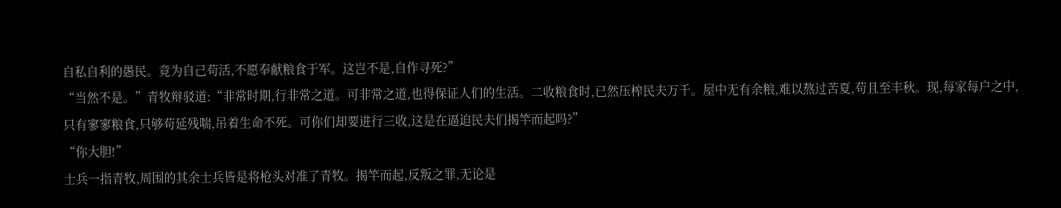自私自利的愚民。竟为自己苟活,不愿奉献粮食于军。这岂不是,自作寻死?”
“当然不是。”青牧辩驳道:“非常时期,行非常之道。可非常之道,也得保证人们的生活。二收粮食时,已然压榨民夫万千。屋中无有余粮,难以熬过苦夏,苟且至丰秋。现,每家每户之中,只有寥寥粮食,只够苟延残喘,吊着生命不死。可你们却要进行三收,这是在逼迫民夫们揭竿而起吗?”
“你大胆!”
士兵一指青牧,周围的其余士兵皆是将枪头对准了青牧。揭竿而起,反叛之罪,无论是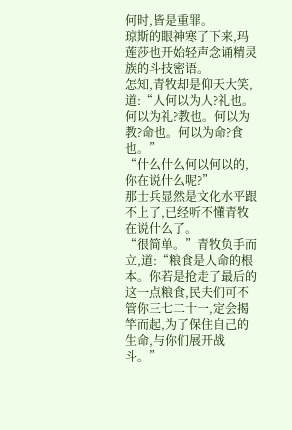何时,皆是重罪。
琼斯的眼神寒了下来,玛莲莎也开始轻声念诵精灵族的斗技密语。
怎知,青牧却是仰天大笑,道:“人何以为人?礼也。何以为礼?教也。何以为教?命也。何以为命?食也。”
“什么什么何以何以的,你在说什么呢?”
那士兵显然是文化水平跟不上了,已经听不懂青牧在说什么了。
“很简单。”青牧负手而立,道:“粮食是人命的根本。你若是抢走了最后的这一点粮食,民夫们可不管你三七二十一,定会揭竿而起,为了保住自己的生命,与你们展开战斗。”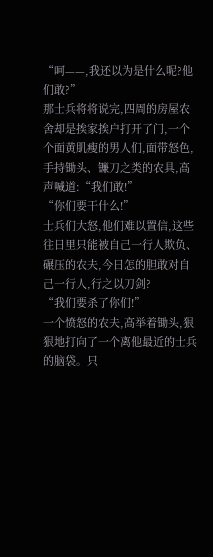“呵——,我还以为是什么呢?他们敢?”
那士兵将将说完,四周的房屋农舍却是挨家挨户打开了门,一个个面黄肌瘦的男人们,面带怒色,手持锄头、镰刀之类的农具,高声喊道:“我们敢!”
“你们要干什么!”
士兵们大怒,他们难以置信,这些往日里只能被自己一行人欺负、碾压的农夫,今日怎的胆敢对自己一行人,行之以刀剑?
“我们要杀了你们!”
一个愤怒的农夫,高举着锄头,狠狠地打向了一个离他最近的士兵的脑袋。只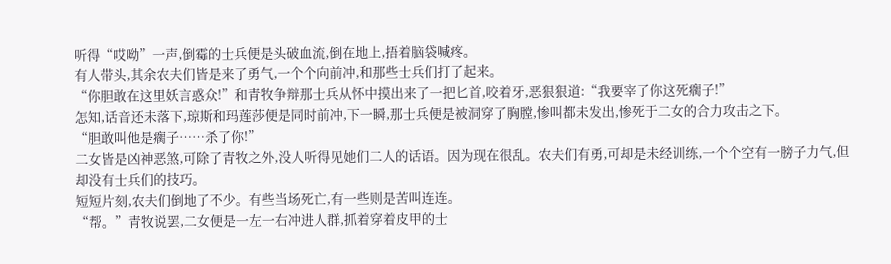听得“哎呦”一声,倒霉的士兵便是头破血流,倒在地上,捂着脑袋喊疼。
有人带头,其余农夫们皆是来了勇气,一个个向前冲,和那些士兵们打了起来。
“你胆敢在这里妖言惑众!”和青牧争辩那士兵从怀中摸出来了一把匕首,咬着牙,恶狠狠道:“我要宰了你这死瘸子!”
怎知,话音还未落下,琼斯和玛莲莎便是同时前冲,下一瞬,那士兵便是被洞穿了胸膛,惨叫都未发出,惨死于二女的合力攻击之下。
“胆敢叫他是瘸子……杀了你!”
二女皆是凶神恶煞,可除了青牧之外,没人听得见她们二人的话语。因为现在很乱。农夫们有勇,可却是未经训练,一个个空有一膀子力气,但却没有士兵们的技巧。
短短片刻,农夫们倒地了不少。有些当场死亡,有一些则是苦叫连连。
“帮。”青牧说罢,二女便是一左一右冲进人群,抓着穿着皮甲的士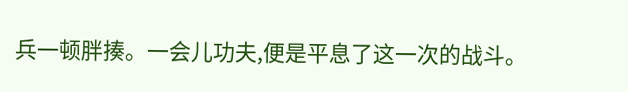兵一顿胖揍。一会儿功夫,便是平息了这一次的战斗。